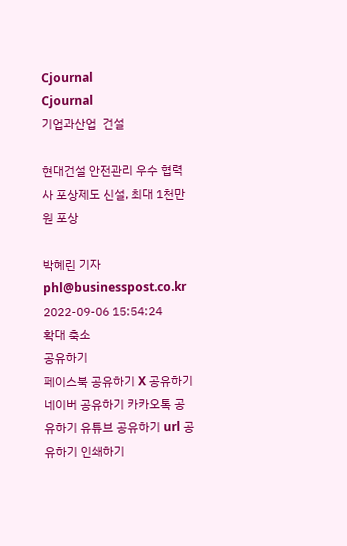Cjournal
Cjournal
기업과산업  건설

현대건설 안전관리 우수 협력사 포상제도 신설, 최대 1천만 원 포상

박혜린 기자 phl@businesspost.co.kr 2022-09-06 15:54:24
확대 축소
공유하기
페이스북 공유하기 X 공유하기 네이버 공유하기 카카오톡 공유하기 유튜브 공유하기 url 공유하기 인쇄하기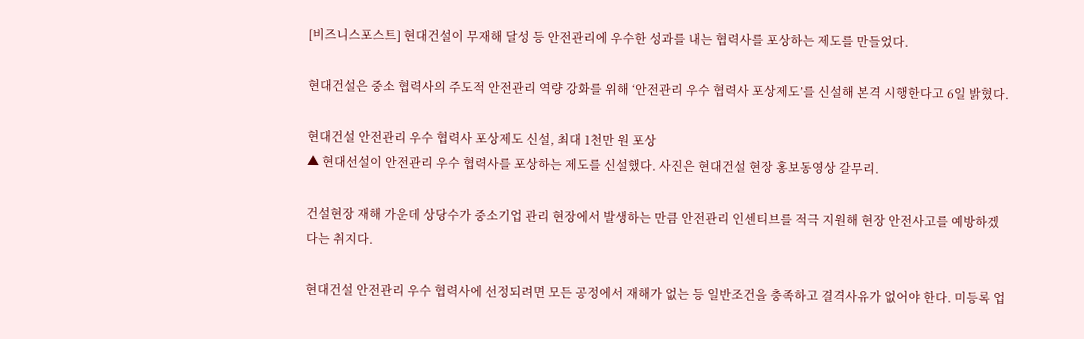[비즈니스포스트] 현대건설이 무재해 달성 등 안전관리에 우수한 성과를 내는 협력사를 포상하는 제도를 만들었다.

현대건설은 중소 협력사의 주도적 안전관리 역량 강화를 위해 ‘안전관리 우수 협력사 포상제도’를 신설해 본격 시행한다고 6일 밝혔다.

현대건설 안전관리 우수 협력사 포상제도 신설, 최대 1천만 원 포상
▲ 현대선설이 안전관리 우수 협력사를 포상하는 제도를 신설했다. 사진은 현대건설 현장 홍보동영상 갈무리.

건설현장 재해 가운데 상당수가 중소기업 관리 현장에서 발생하는 만큼 안전관리 인센티브를 적극 지원해 현장 안전사고를 예방하겠다는 취지다.

현대건설 안전관리 우수 협력사에 선정되려면 모든 공정에서 재해가 없는 등 일반조건을 충족하고 결격사유가 없어야 한다. 미등록 업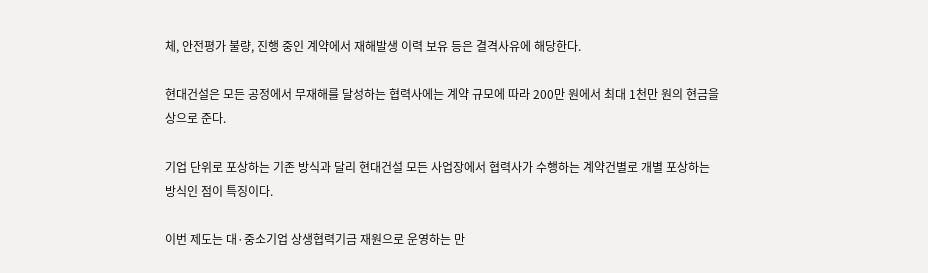체, 안전평가 불량, 진행 중인 계약에서 재해발생 이력 보유 등은 결격사유에 해당한다.

현대건설은 모든 공정에서 무재해를 달성하는 협력사에는 계약 규모에 따라 200만 원에서 최대 1천만 원의 현금을 상으로 준다.

기업 단위로 포상하는 기존 방식과 달리 현대건설 모든 사업장에서 협력사가 수행하는 계약건별로 개별 포상하는 방식인 점이 특징이다.

이번 제도는 대·중소기업 상생협력기금 재원으로 운영하는 만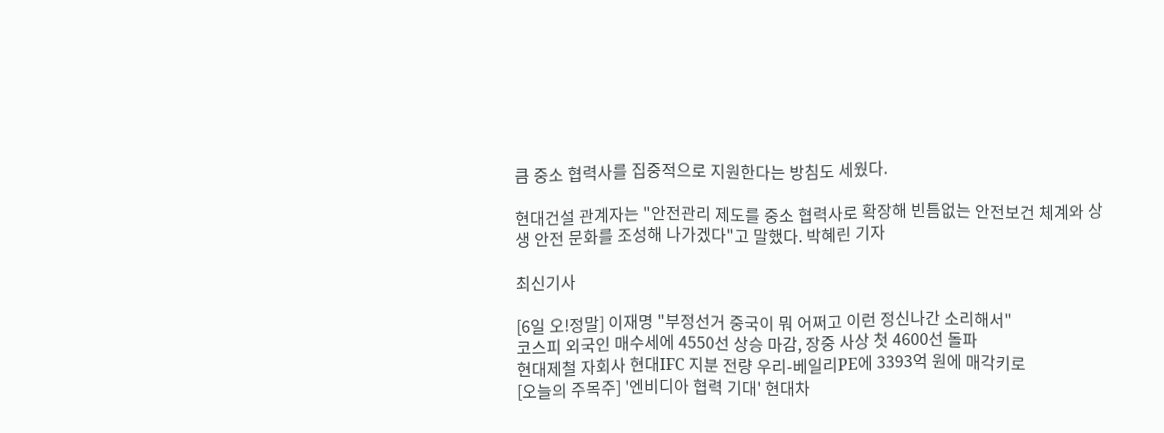큼 중소 협력사를 집중적으로 지원한다는 방침도 세웠다.

현대건설 관계자는 "안전관리 제도를 중소 협력사로 확장해 빈틈없는 안전보건 체계와 상생 안전 문화를 조성해 나가겠다"고 말했다. 박혜린 기자

최신기사

[6일 오!정말] 이재명 "부정선거 중국이 뭐 어쩌고 이런 정신나간 소리해서"
코스피 외국인 매수세에 4550선 상승 마감, 장중 사상 첫 4600선 돌파
현대제철 자회사 현대IFC 지분 전량 우리-베일리PE에 3393억 원에 매각키로
[오늘의 주목주] '엔비디아 협력 기대' 현대차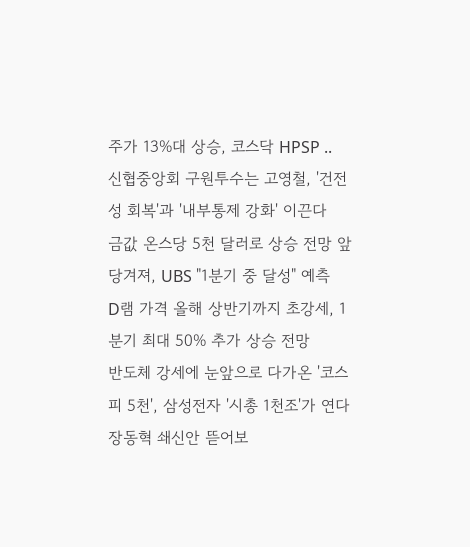주가 13%대 상승, 코스닥 HPSP ..
신협중앙회 구원투수는 고영철, '건전성 회복'과 '내부통제 강화' 이끈다
금값 온스당 5천 달러로 상승 전망 앞당겨져, UBS "1분기 중 달성" 예측
D램 가격 올해 상반기까지 초강세, 1분기 최대 50% 추가 상승 전망
반도체 강세에 눈앞으로 다가온 '코스피 5천', 삼성전자 '시총 1천조'가 연다
장동혁 쇄신안 뜯어보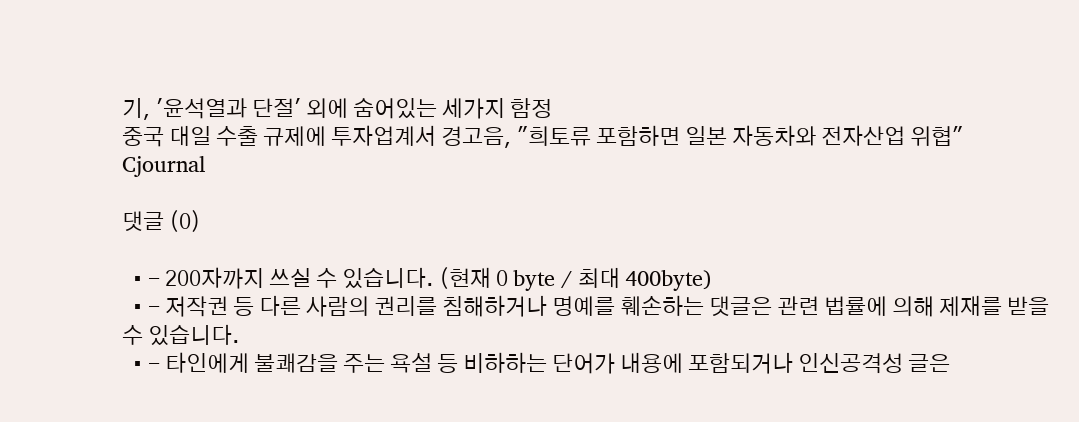기, '윤석열과 단절' 외에 숨어있는 세가지 함정
중국 대일 수출 규제에 투자업계서 경고음, "희토류 포함하면 일본 자동차와 전자산업 위협"
Cjournal

댓글 (0)

  • - 200자까지 쓰실 수 있습니다. (현재 0 byte / 최대 400byte)
  • - 저작권 등 다른 사람의 권리를 침해하거나 명예를 훼손하는 댓글은 관련 법률에 의해 제재를 받을 수 있습니다.
  • - 타인에게 불쾌감을 주는 욕설 등 비하하는 단어가 내용에 포함되거나 인신공격성 글은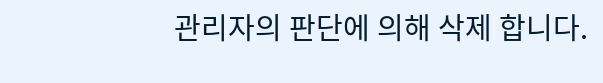관리자의 판단에 의해 삭제 합니다.